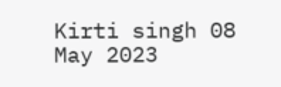Kirti singh 08 May 2023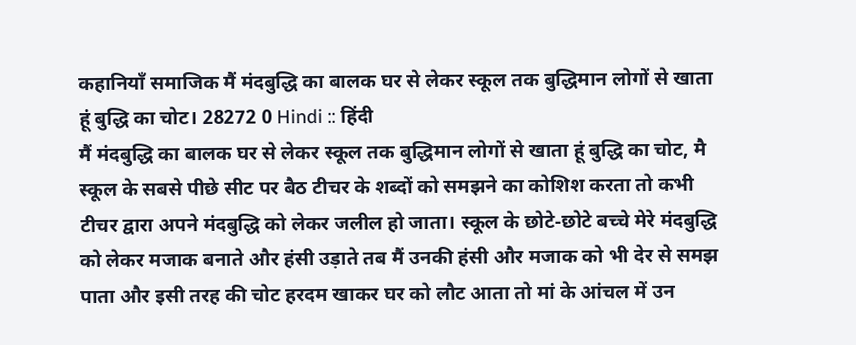कहानियाँ समाजिक मैं मंदबुद्धि का बालक घर से लेकर स्कूल तक बुद्धिमान लोगों से खाता हूं बुद्धि का चोट। 28272 0 Hindi :: हिंदी
मैं मंदबुद्धि का बालक घर से लेकर स्कूल तक बुद्धिमान लोगों से खाता हूं बुद्धि का चोट, मै स्कूल के सबसे पीछे सीट पर बैठ टीचर के शब्दों को समझने का कोशिश करता तो कभी टीचर द्वारा अपने मंदबुद्धि को लेकर जलील हो जाता। स्कूल के छोटे-छोटे बच्चे मेरे मंदबुद्धि को लेकर मजाक बनाते और हंसी उड़ाते तब मैं उनकी हंसी और मजाक को भी देर से समझ पाता और इसी तरह की चोट हरदम खाकर घर को लौट आता तो मां के आंचल में उन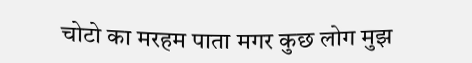चोटो का मरहम पाता मगर कुछ लोग मुझ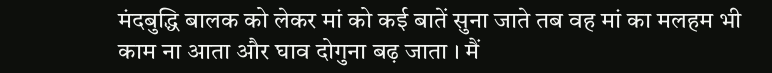मंदबुद्धि बालक को लेकर मां को कई बातें सुना जाते तब वह मां का मलहम भी काम ना आता और घाव दोगुना बढ़ जाता । मैं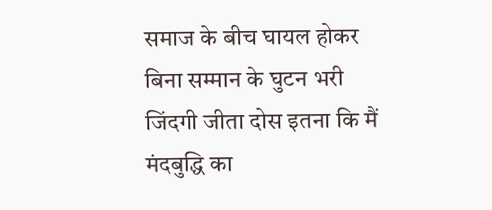समाज के बीच घायल होकर बिना सम्मान के घुटन भरी जिंदगी जीता दोस इतना कि मैं मंदबुद्धि का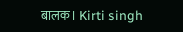बालक। Kirti singh